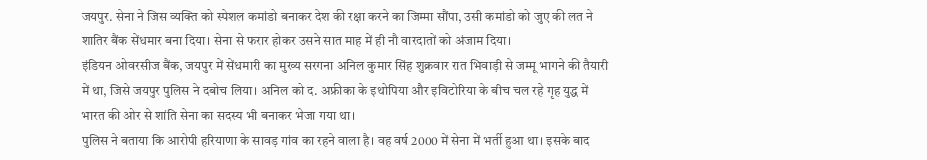जयपुर. सेना ने जिस व्यक्ति को स्पेशल कमांडो बनाकर देश की रक्षा करने का जिम्मा सौंपा, उसी कमांडो को जुए की लत ने शातिर बैंक सेंधमार बना दिया। सेना से फरार होकर उसने सात माह में ही नौ वारदातों को अंजाम दिया।
इंडियन ओवरसीज बैंक, जयपुर में सेंधमारी का मुख्य सरगना अनिल कुमार सिंह शुक्रवार रात भिवाड़ी से जम्मू भागने की तैयारी में था, जिसे जयपुर पुलिस ने दबोच लिया। अनिल को द. अफ्रीका के इथोपिया और इविटोरिया के बीच चल रहे गृह युद्ध में भारत की ओर से शांति सेना का सदस्य भी बनाकर भेजा गया था।
पुलिस ने बताया कि आरोपी हरियाणा के सावड़ गांव का रहने वाला है। वह वर्ष 2000 में सेना में भर्ती हुआ था। इसके बाद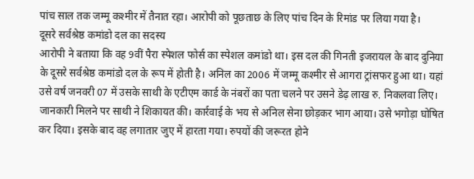पांच साल तक जम्मू कश्मीर में तैनात रहा। आरोपी को पूछताछ के लिए पांच दिन के रिमांड पर लिया गया है।
दूसरे सर्वश्रेष्ठ कमांडो दल का सदस्य
आरोपी ने बताया कि वह 9वीं पैरा स्पेशल फोर्स का स्पेशल कमांडो था। इस दल की गिनती इजरायल के बाद दुनिया के दूसरे सर्वश्रेष्ठ कमांडो दल के रूप में होती है। अनिल का 2006 में जम्मू कश्मीर से आगरा ट्रांसफर हुआ था। यहां उसे वर्ष जनवरी 07 में उसके साथी के एटीएम कार्ड के नंबरों का पता चलने पर उसने डेढ़ लाख रु. निकलवा लिए।
जानकारी मिलने पर साथी ने शिकायत की। कार्रवाई के भय से अनिल सेना छोड़कर भाग आया। उसे भगोड़ा घोषित कर दिया। इसके बाद वह लगातार जुए में हारता गया। रुपयों की जरूरत होने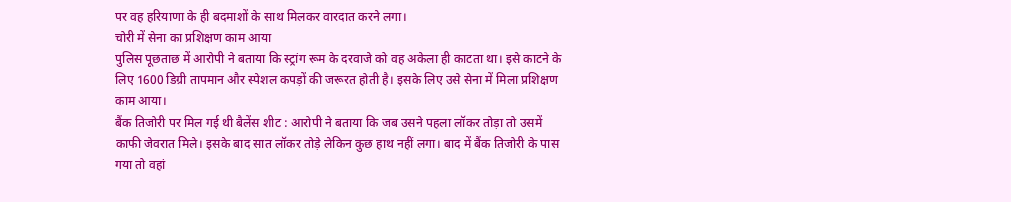पर वह हरियाणा के ही बदमाशों के साथ मिलकर वारदात करने लगा।
चोरी में सेना का प्रशिक्षण काम आया
पुलिस पूछताछ में आरोपी ने बताया कि स्ट्रांग रूम के दरवाजे को वह अकेला ही काटता था। इसे काटने के लिए 1600 डिग्री तापमान और स्पेशल कपड़ों की जरूरत होती है। इसके लिए उसे सेना में मिला प्रशिक्षण काम आया।
बैंक तिजोरी पर मिल गई थी बैलेंस शीट : आरोपी ने बताया कि जब उसने पहला लॉकर तोड़ा तो उसमें काफी जेवरात मिले। इसके बाद सात लॉकर तोड़े लेकिन कुछ हाथ नहीं लगा। बाद में बैंक तिजोरी के पास गया तो वहां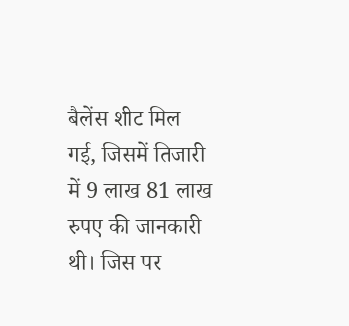बैलेंस शीट मिल गई, जिसमें तिजारी में 9 लाख 81 लाख रुपए की जानकारी थी। जिस पर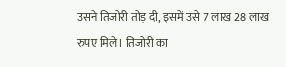उसने तिजोरी तोड़ दी, इसमें उसे 7 लाख 28 लाख रुपए मिले। तिजोरी का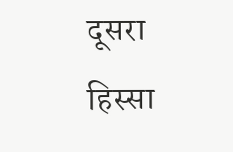दूसरा हिस्सा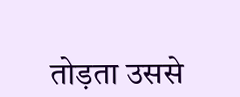तोड़ता उससे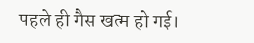पहले ही गैस खत्म हो गई।